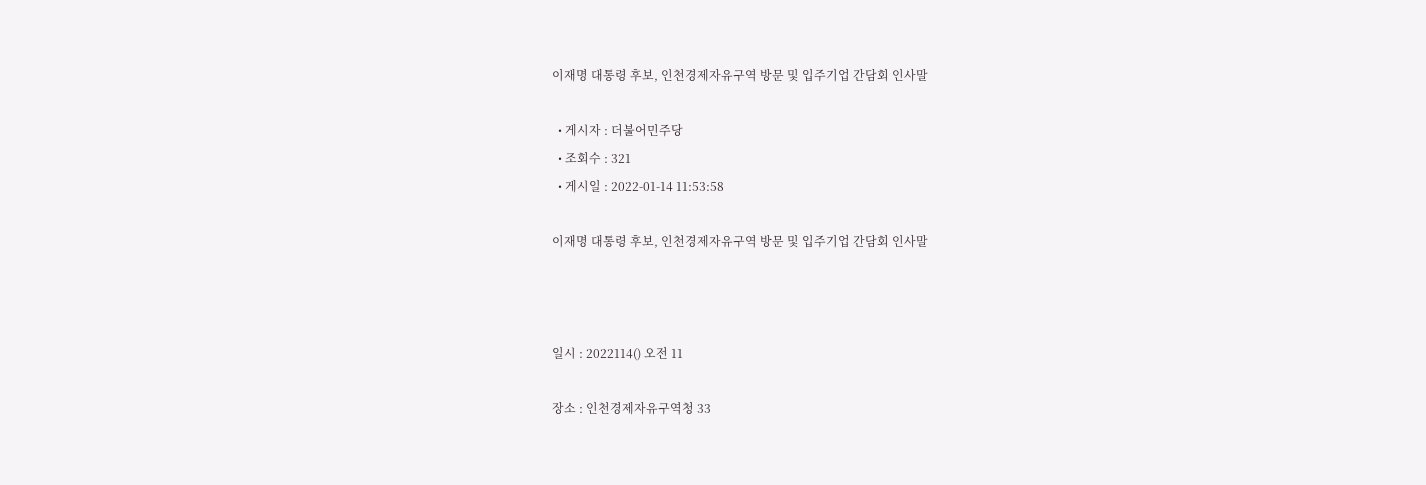이재명 대통령 후보, 인천경제자유구역 방문 및 입주기업 간담회 인사말

  • 게시자 : 더불어민주당
  • 조회수 : 321
  • 게시일 : 2022-01-14 11:53:58

이재명 대통령 후보, 인천경제자유구역 방문 및 입주기업 간담회 인사말



일시 : 2022114() 오전 11

장소 : 인천경제자유구역청 33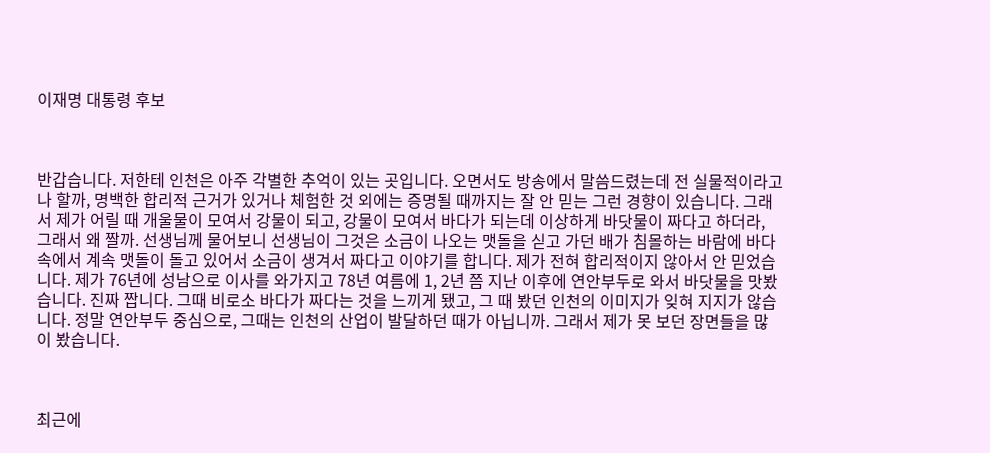이재명 대통령 후보



반갑습니다. 저한테 인천은 아주 각별한 추억이 있는 곳입니다. 오면서도 방송에서 말씀드렸는데 전 실물적이라고나 할까, 명백한 합리적 근거가 있거나 체험한 것 외에는 증명될 때까지는 잘 안 믿는 그런 경향이 있습니다. 그래서 제가 어릴 때 개울물이 모여서 강물이 되고, 강물이 모여서 바다가 되는데 이상하게 바닷물이 짜다고 하더라, 그래서 왜 짤까. 선생님께 물어보니 선생님이 그것은 소금이 나오는 맷돌을 싣고 가던 배가 침몰하는 바람에 바다 속에서 계속 맷돌이 돌고 있어서 소금이 생겨서 짜다고 이야기를 합니다. 제가 전혀 합리적이지 않아서 안 믿었습니다. 제가 76년에 성남으로 이사를 와가지고 78년 여름에 1, 2년 쯤 지난 이후에 연안부두로 와서 바닷물을 맛봤습니다. 진짜 짭니다. 그때 비로소 바다가 짜다는 것을 느끼게 됐고, 그 때 봤던 인천의 이미지가 잊혀 지지가 않습니다. 정말 연안부두 중심으로, 그때는 인천의 산업이 발달하던 때가 아닙니까. 그래서 제가 못 보던 장면들을 많이 봤습니다.



최근에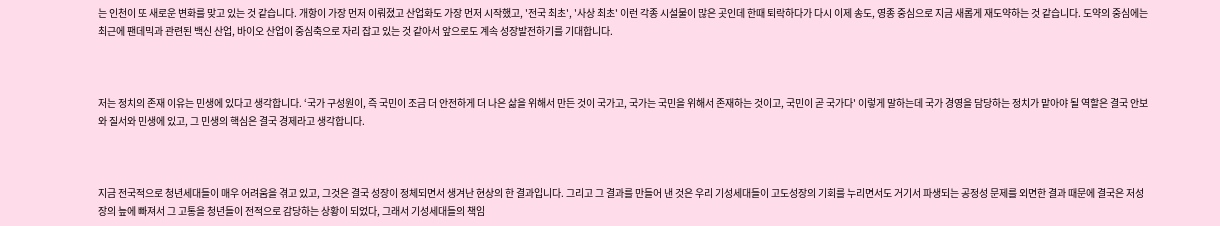는 인천이 또 새로운 변화를 맞고 있는 것 같습니다. 개항이 가장 먼저 이뤄졌고 산업화도 가장 먼저 시작했고, '전국 최초', '사상 최초' 이런 각종 시설물이 많은 곳인데 한때 퇴락하다가 다시 이제 송도, 영종 중심으로 지금 새롭게 재도약하는 것 같습니다. 도약의 중심에는 최근에 팬데믹과 관련된 백신 산업, 바이오 산업이 중심축으로 자리 잡고 있는 것 같아서 앞으로도 계속 성장발전하기를 기대합니다.



저는 정치의 존재 이유는 민생에 있다고 생각합니다. ‘국가 구성원이, 즉 국민이 조금 더 안전하게 더 나은 삶을 위해서 만든 것이 국가고, 국가는 국민을 위해서 존재하는 것이고, 국민이 곧 국가다' 이렇게 말하는데 국가 경영을 담당하는 정치가 맡아야 될 역할은 결국 안보와 질서와 민생에 있고, 그 민생의 핵심은 결국 경제라고 생각합니다.



지금 전국적으로 청년세대들이 매우 어려움을 겪고 있고, 그것은 결국 성장이 정체되면서 생겨난 현상의 한 결과입니다. 그리고 그 결과를 만들어 낸 것은 우리 기성세대들이 고도성장의 기회를 누리면서도 거기서 파생되는 공정성 문제를 외면한 결과 때문에 결국은 저성장의 늪에 빠져서 그 고통을 청년들이 전적으로 감당하는 상황이 되었다, 그래서 기성세대들의 책임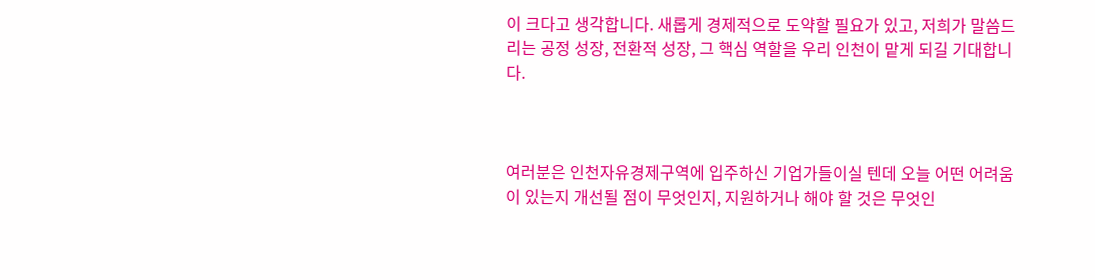이 크다고 생각합니다. 새롭게 경제적으로 도약할 필요가 있고, 저희가 말씀드리는 공정 성장, 전환적 성장, 그 핵심 역할을 우리 인천이 맡게 되길 기대합니다.



여러분은 인천자유경제구역에 입주하신 기업가들이실 텐데 오늘 어떤 어려움이 있는지 개선될 점이 무엇인지, 지원하거나 해야 할 것은 무엇인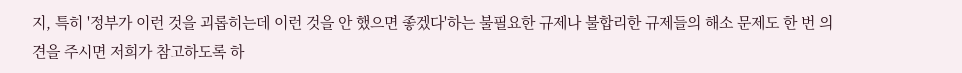지, 특히 '정부가 이런 것을 괴롭히는데 이런 것을 안 했으면 좋겠다'하는 불필요한 규제나 불합리한 규제들의 해소 문제도 한 번 의견을 주시면 저희가 참고하도록 하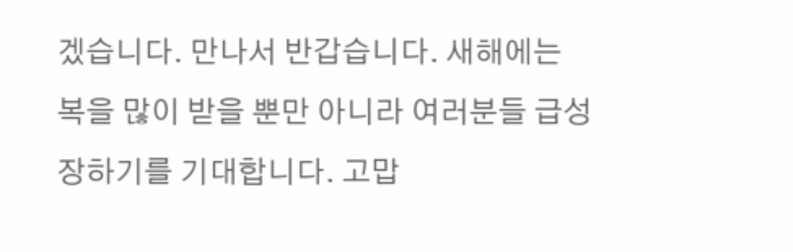겠습니다. 만나서 반갑습니다. 새해에는 복을 많이 받을 뿐만 아니라 여러분들 급성장하기를 기대합니다. 고맙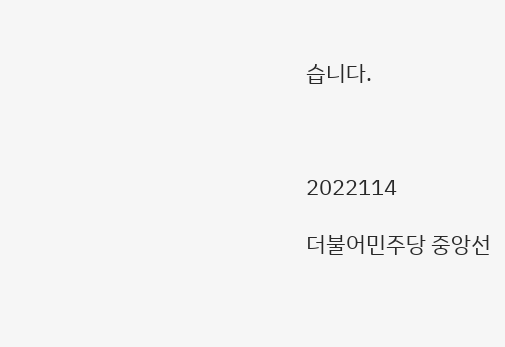습니다.



2022114

더불어민주당 중앙선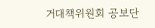거대책위원회 공보단